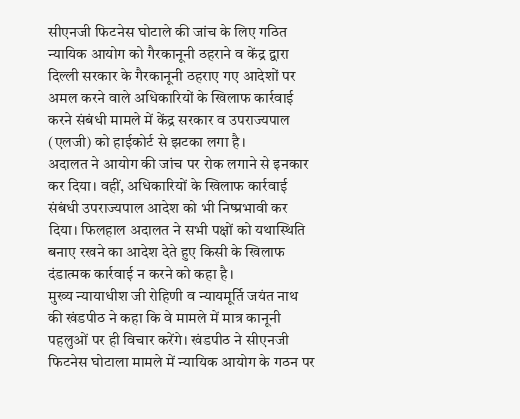सीएनजी फिटनेस घोटाले की जांच के लिए गठित न्यायिक आयोग को गैरकानूनी ठहराने व केंद्र द्वारा दिल्ली सरकार के गैरकानूनी ठहराए गए आदेशों पर अमल करने वाले अधिकारियों के खिलाफ कार्रवाई करने संबंधी मामले में केंद्र सरकार व उपराज्यपाल (एलजी) को हाईकोर्ट से झटका लगा है।
अदालत ने आयोग की जांच पर रोक लगाने से इनकार कर दिया। वहीं, अधिकारियों के खिलाफ कार्रवाई संबंधी उपराज्यपाल आदेश को भी निष्प्रभावी कर दिया। फिलहाल अदालत ने सभी पक्षों को यथास्थिति बनाए रखने का आदेश देते हुए किसी के खिलाफ दंडात्मक कार्रवाई न करने को कहा है।
मुख्य न्यायाधीश जी रोहिणी व न्यायमूर्ति जयंत नाथ की खंडपीठ ने कहा कि वे मामले में मात्र कानूनी पहलुओं पर ही विचार करेंगे। खंडपीठ ने सीएनजी फिटनेस घोटाला मामले में न्यायिक आयोग के गठन पर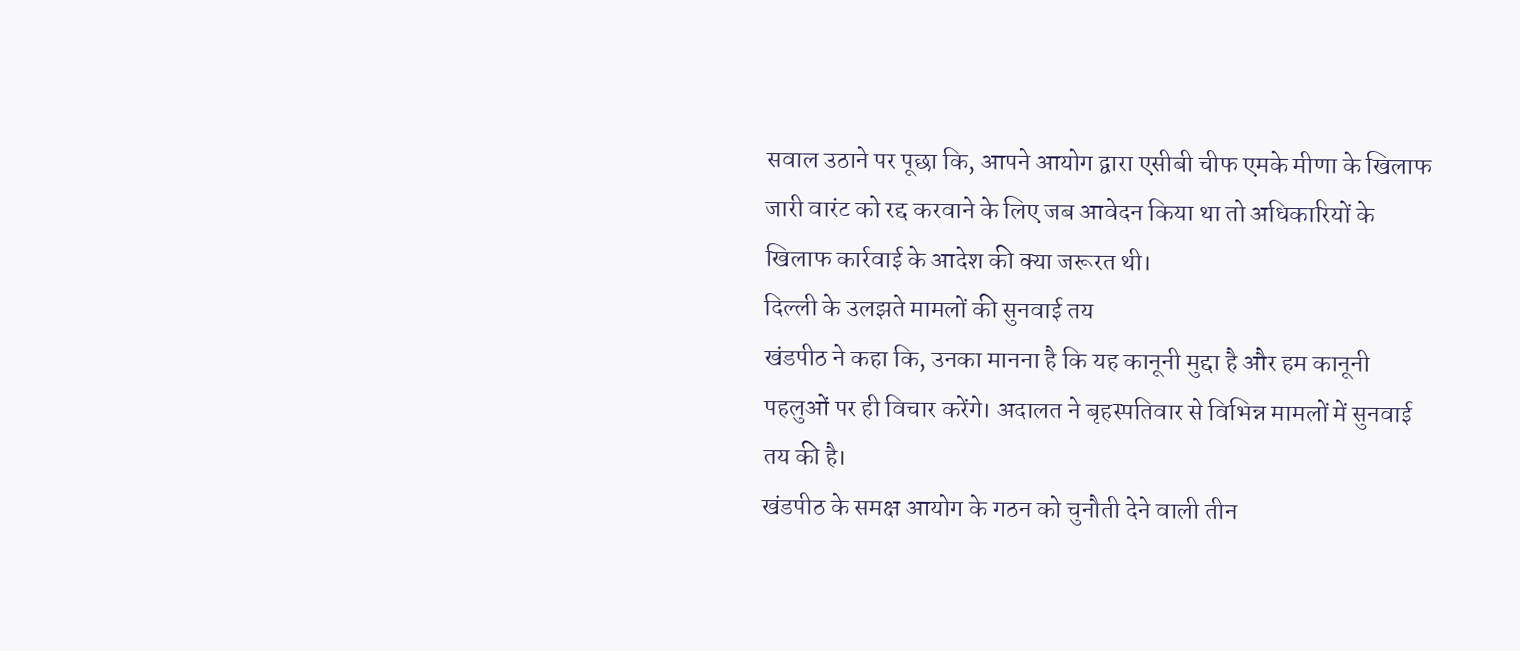सवाल उठाने पर पूछा कि, आपने आयोग द्वारा एसीबी चीफ एमके मीणा के खिलाफ जारी वारंट को रद्द करवाने के लिए जब आवेदन किया था तो अधिकारियों के खिलाफ कार्रवाई के आदेश की क्या जरूरत थी।
दिल्ली के उलझते मामलों की सुनवाई तय
खंडपीठ ने कहा कि, उनका मानना है कि यह कानूनी मुद्दा है और हम कानूनी पहलुओं पर ही विचार करेंगे। अदालत ने बृहस्पतिवार से विभिन्न मामलों में सुनवाई तय की है।
खंडपीठ के समक्ष आयोग के गठन को चुनौती देने वाली तीन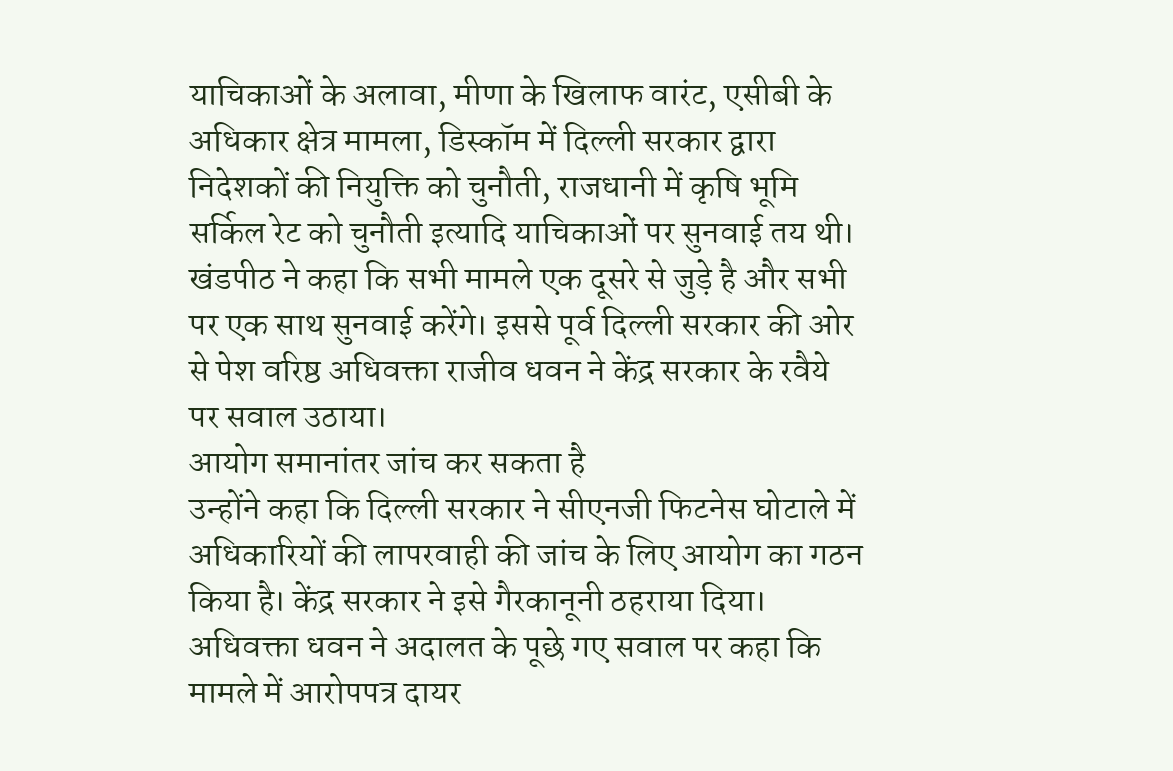याचिकाओं के अलावा, मीणा के खिलाफ वारंट, एसीबी के अधिकार क्षेत्र मामला, डिस्कॉम में दिल्ली सरकार द्वारा निदेशकों की नियुक्ति को चुनौती, राजधानी में कृषि भूमि सर्किल रेट को चुनौती इत्यादि याचिकाओं पर सुनवाई तय थी।
खंडपीठ ने कहा कि सभी मामले एक दूसरे से जुड़े है और सभी पर एक साथ सुनवाई करेंगे। इससे पूर्व दिल्ली सरकार की ओर से पेश वरिष्ठ अधिवक्ता राजीव धवन ने केंद्र सरकार के रवैये पर सवाल उठाया।
आयोग समानांतर जांच कर सकता है
उन्होंने कहा कि दिल्ली सरकार ने सीएनजी फिटनेस घोटाले में अधिकारियों की लापरवाही की जांच के लिए आयोग का गठन किया है। केंद्र सरकार ने इसे गैरकानूनी ठहराया दिया। अधिवक्ता धवन ने अदालत के पूछे गए सवाल पर कहा कि मामले में आरोपपत्र दायर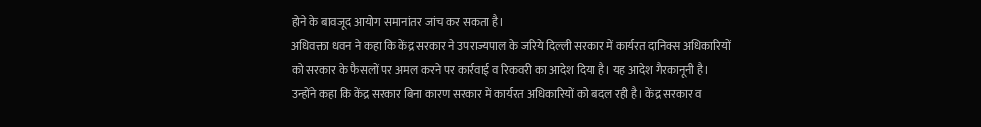होने के बावजूद आयोग समानांतर जांच कर सकता है।
अधिवक्ता धवन ने कहा कि केंद्र सरकार ने उपराज्यपाल के जरिये दिल्ली सरकार में कार्यरत दानिक्स अधिकारियों को सरकार के फैसलों पर अमल करने पर कार्रवाई व रिकवरी का आदेश दिया है। यह आदेश गैरकानूनी है। उन्होंने कहा कि केंद्र सरकार बिना कारण सरकार में कार्यरत अधिकारियों को बदल रही है। केंद्र सरकार व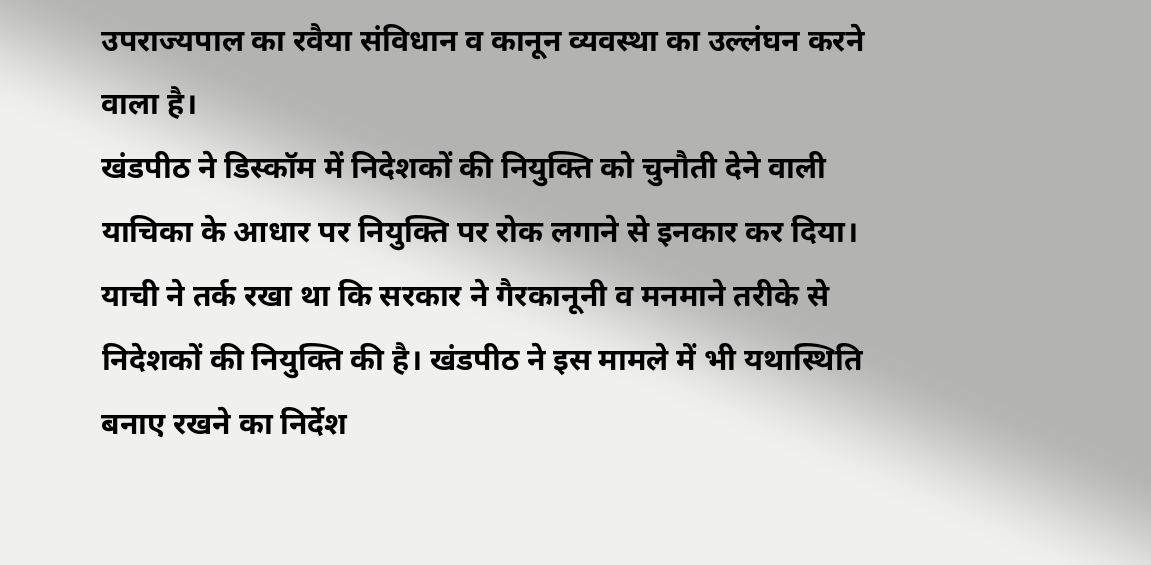उपराज्यपाल का रवैया संविधान व कानून व्यवस्था का उल्लंघन करने वाला है।
खंडपीठ ने डिस्कॉम में निदेशकों की नियुक्ति को चुनौती देने वाली याचिका के आधार पर नियुक्ति पर रोक लगाने से इनकार कर दिया। याची ने तर्क रखा था कि सरकार ने गैरकानूनी व मनमाने तरीके से निदेशकों की नियुक्ति की है। खंडपीठ ने इस मामले में भी यथास्थिति बनाए रखने का निर्देश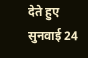देते हुए सुनवाई 24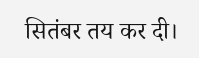सितंबर तय कर दी।